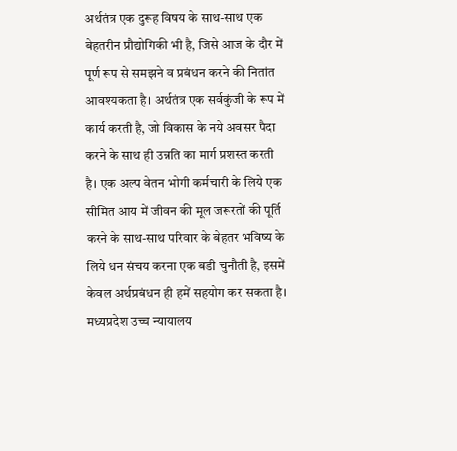अर्थतंत्र एक दुरूह विषय के साथ-साथ एक बेहतरीन प्रौद्योगिकी भी है, जिसे आज के दौर में पूर्ण रूप से समझने व प्रबंधन करने की नितांत आवश्यकता है। अर्थतंत्र एक सर्वकुंजी के रूप में कार्य करती है, जो विकास के नये अवसर पैदा करने के साथ ही उन्नति का मार्ग प्रशस्त करती है। एक अल्प वेतन भोगी कर्मचारी के लिये एक सीमित आय में जीवन की मूल जरूरतों की पूर्ति करने के साथ-साथ परिवार के बेहतर भविष्य के लिये धन संचय करना एक बडी चुनौती है, इसमें केवल अर्थप्रबंधन ही हमें सहयोग कर सकता है।
मध्यप्रदेश उच्च न्यायालय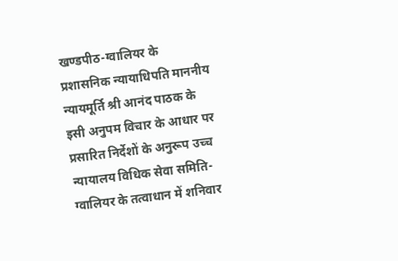खण्डपीठ-ग्वालियर के प्रशासनिक न्यायाधिपति माननीय न्यायमूर्ति श्री आनंद पाठक के इसी अनुपम विचार के आधार पर प्रसारित निर्देशों के अनुरूप उच्च न्यायालय विधिक सेवा समिति-ग्वालियर के तत्वाधान में शनिवार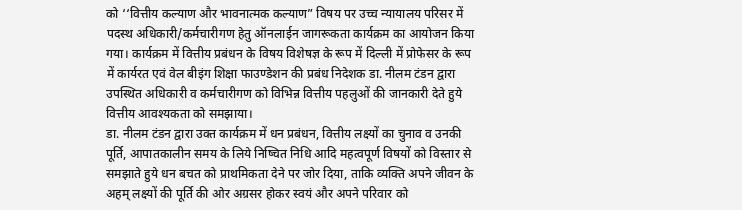को ‘‘वित्तीय कल्याण और भावनात्मक कल्याण” विषय पर उच्च न्यायालय परिसर में पदस्थ अधिकारी/कर्मचारीगण हेतु ऑनलाईन जागरूकता कार्यक्रम का आयोजन किया गया। कार्यक्रम में वित्तीय प्रबंधन के विषय विशेषज्ञ के रूप में दिल्ली में प्रोफेसर के रूप में कार्यरत एवं वेल बीइंग शिक्षा फाउण्डेशन की प्रबंध निदेशक डा. नीलम टंडन द्वारा उपस्थित अधिकारी व कर्मचारीगण को विभिन्न वित्तीय पहलुओं की जानकारी देते हुये वित्तीय आवश्यकता को समझाया।
डा. नीलम टंडन द्वारा उक्त कार्यक्रम में धन प्रबंधन, वित्तीय लक्ष्यों का चुनाव व उनकी पूर्ति, आपातकालीन समय के लिये निष्चित निधि आदि महत्वपूर्ण विषयों को विस्तार से समझाते हुये धन बचत को प्राथमिकता देने पर जोर दिया, ताकि व्यक्ति अपने जीवन के अहम् लक्ष्यों की पूर्ति की ओर अग्रसर होकर स्वयं और अपने परिवार को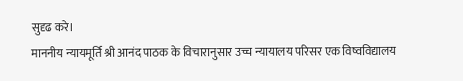सुदृढ करे।
माननीय न्यायमूर्ति श्री आनंद पाठक के विचारानुसार उच्च न्यायालय परिसर एक विष्वविद्यालय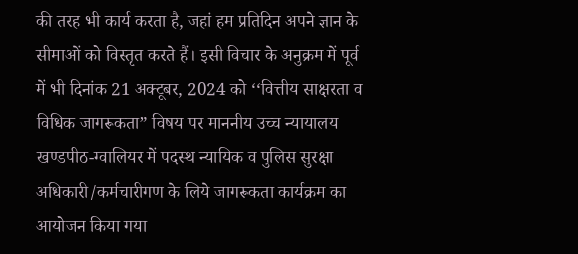की तरह भी कार्य करता है, जहां हम प्रतिदिन अपने ज्ञान के सीमाओं को विस्तृत करते हैं। इसी विचार के अनुक्रम में पूर्व में भी दिनांक 21 अक्टूबर, 2024 को ‘‘वित्तीय साक्षरता व विधिक जागरूकता” विषय पर माननीय उच्च न्यायालय खण्डपीठ-ग्वालियर में पदस्थ न्यायिक व पुलिस सुरक्षा अधिकारी/कर्मचारीगण के लिये जागरूकता कार्यक्रम का आयोजन किया गया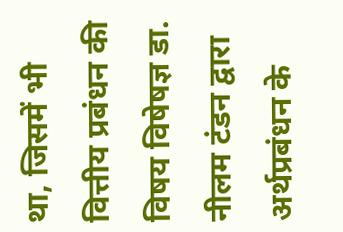था, जिसमें भी वित्तीय प्रबंधन की विषय विषेषज्ञ डा. नीलम टंडन द्वारा अर्थप्रबंधन के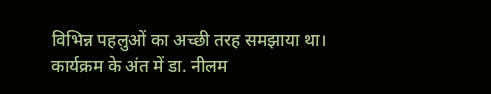विभिन्न पहलुओं का अच्छी तरह समझाया था।
कार्यक्रम के अंत में डा. नीलम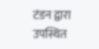टंडन द्वारा उपस्थित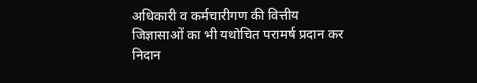अधिकारी व कर्मचारीगण की वित्तीय जिज्ञासाओं का भी यथोचित परामर्ष प्रदान कर निदान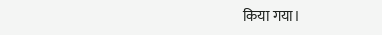किया गया।